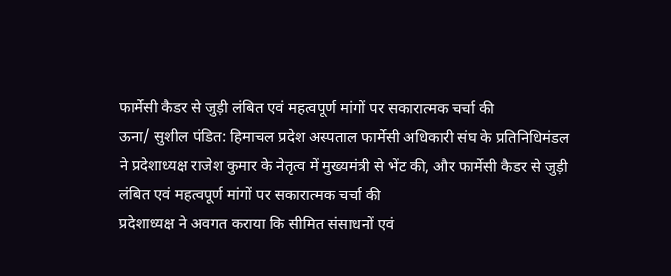फार्मेसी कैडर से जुड़ी लंबित एवं महत्वपूर्ण मांगों पर सकारात्मक चर्चा की
ऊना/ सुशील पंडित: हिमाचल प्रदेश अस्पताल फार्मेसी अधिकारी संघ के प्रतिनिधिमंडल ने प्रदेशाध्यक्ष राजेश कुमार के नेतृत्व में मुख्यमंत्री से भेंट की, और फार्मेसी कैडर से जुड़ी लंबित एवं महत्वपूर्ण मांगों पर सकारात्मक चर्चा की
प्रदेशाध्यक्ष ने अवगत कराया कि सीमित संसाधनों एवं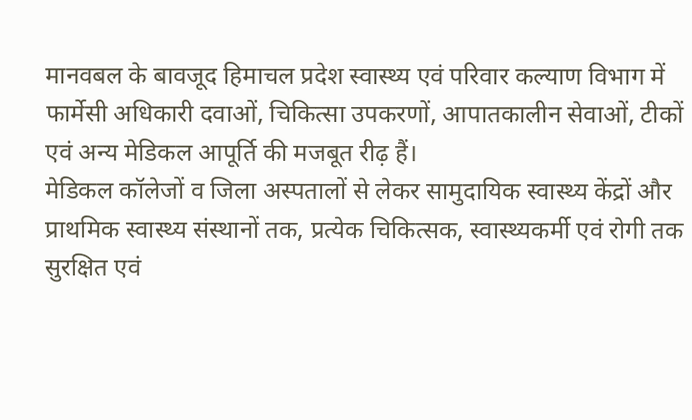मानवबल के बावजूद हिमाचल प्रदेश स्वास्थ्य एवं परिवार कल्याण विभाग में फार्मेसी अधिकारी दवाओं, चिकित्सा उपकरणों, आपातकालीन सेवाओं, टीकों एवं अन्य मेडिकल आपूर्ति की मजबूत रीढ़ हैं।
मेडिकल कॉलेजों व जिला अस्पतालों से लेकर सामुदायिक स्वास्थ्य केंद्रों और प्राथमिक स्वास्थ्य संस्थानों तक, प्रत्येक चिकित्सक, स्वास्थ्यकर्मी एवं रोगी तक सुरक्षित एवं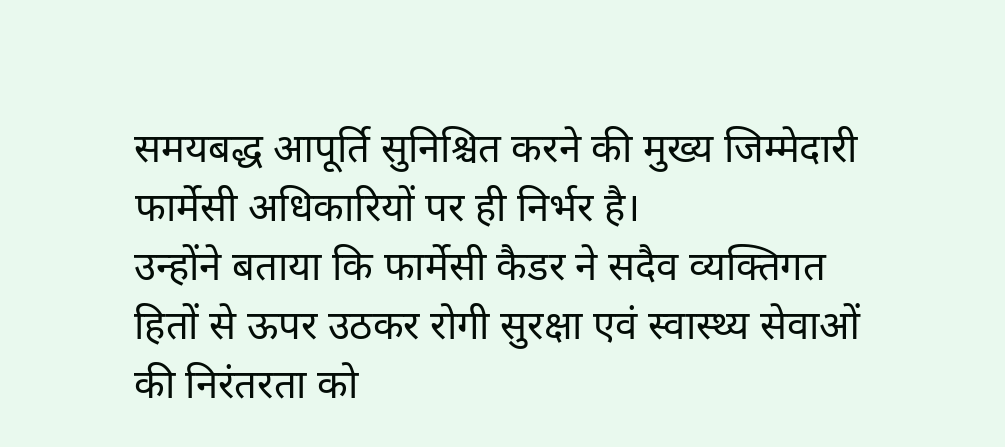समयबद्ध आपूर्ति सुनिश्चित करने की मुख्य जिम्मेदारी फार्मेसी अधिकारियों पर ही निर्भर है।
उन्होंने बताया कि फार्मेसी कैडर ने सदैव व्यक्तिगत हितों से ऊपर उठकर रोगी सुरक्षा एवं स्वास्थ्य सेवाओं की निरंतरता को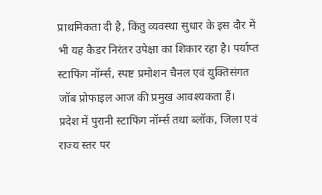प्राथमिकता दी है, किंतु व्यवस्था सुधार के इस दौर में भी यह कैडर निरंतर उपेक्षा का शिकार रहा है। पर्याप्त स्टाफिंग नॉर्म्स, स्पष्ट प्रमोशन चैनल एवं युक्तिसंगत जॉब प्रोफाइल आज की प्रमुख आवश्यकता हैं।
प्रदेश में पुरानी स्टाफिंग नॉर्म्स तथा ब्लॉक, जिला एवं राज्य स्तर पर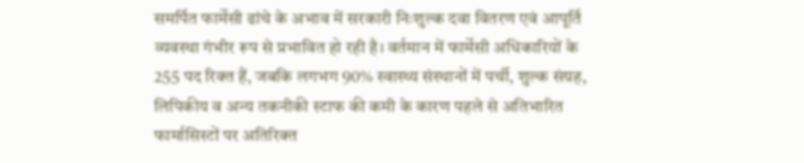समर्पित फार्मेसी ढांचे के अभाव में सरकारी निःशुल्क दवा वितरण एवं आपूर्ति व्यवस्था गंभीर रूप से प्रभावित हो रही है। वर्तमान में फार्मेसी अधिकारियों के 255 पद रिक्त हैं, जबकि लगभग 90% स्वास्थ्य संस्थानों में पर्ची, शुल्क संग्रह, लिपिकीय व अन्य तकनीकी स्टाफ की कमी के कारण पहले से अतिभारित फार्मासिस्टों पर अतिरिक्त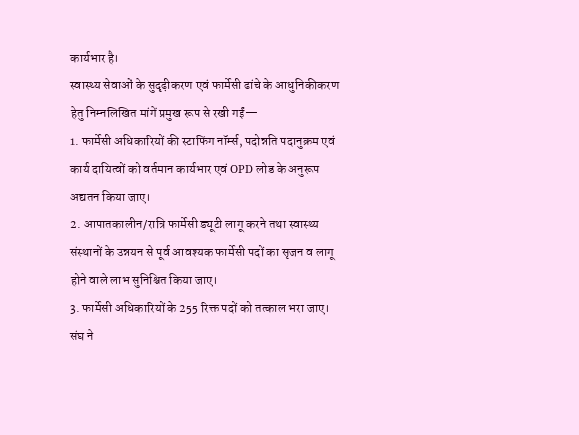कार्यभार है।
स्वास्थ्य सेवाओं के सुदृढ़ीकरण एवं फार्मेसी ढांचे के आधुनिकीकरण हेतु निम्नलिखित मांगें प्रमुख रूप से रखी गईं—
1. फार्मेसी अधिकारियों की स्टाफिंग नॉर्म्स, पदोन्नति पदानुक्रम एवं कार्य दायित्वों को वर्तमान कार्यभार एवं OPD लोड के अनुरूप अद्यतन किया जाए।
2. आपातकालीन/रात्रि फार्मेसी ड्यूटी लागू करने तथा स्वास्थ्य संस्थानों के उन्नयन से पूर्व आवश्यक फार्मेसी पदों का सृजन व लागू होने वाले लाभ सुनिश्चित किया जाए।
3. फार्मेसी अधिकारियों के 255 रिक्त पदों को तत्काल भरा जाए।
संघ ने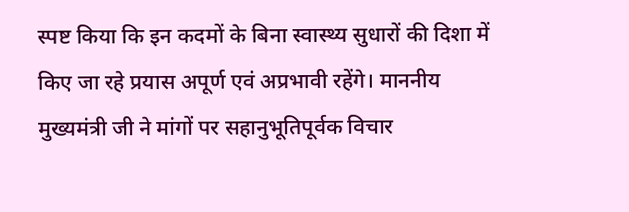स्पष्ट किया कि इन कदमों के बिना स्वास्थ्य सुधारों की दिशा में किए जा रहे प्रयास अपूर्ण एवं अप्रभावी रहेंगे। माननीय मुख्यमंत्री जी ने मांगों पर सहानुभूतिपूर्वक विचार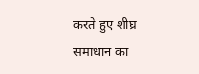करते हुए शीघ्र समाधान का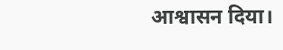आश्वासन दिया।